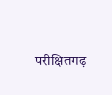परीक्षितगढ़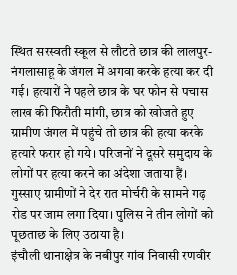स्थित सरस्वती स्कूल से लौटते छात्र की लालपुर-नंगलासाहू के जंगल में अगवा करके हत्या कर दी गई। हत्यारों ने पहले छात्र के घर फोन से पचास लाख की फिरौती मांगी, छात्र को खोजते हुए ग्रामीण जंगल में पहुंचे तो छात्र की हत्या करके हत्यारे फरार हो गये। परिजनों ने दूसरे समुदाय के लोगों पर हत्या करने का अंदेशा जताया हैं। गुस्साए ग्रामीणों ने देर रात मोर्चरी के सामने गढ़ रोड पर जाम लगा दिया। पुलिस ने तीन लोगों को पूछताछ के लिए उठाया है।
इंचौली थानाक्षेत्र के नबीपुर गांव निवासी रणवीर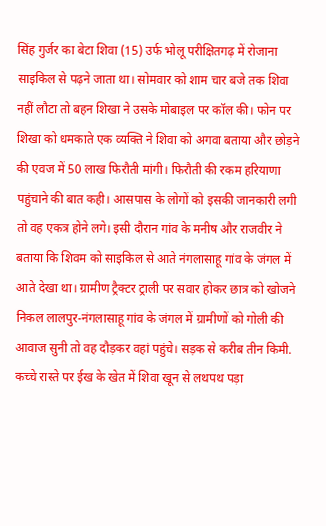सिंह गुर्जर का बेटा शिवा (15) उर्फ भोलू परीक्षितगढ़ में रोजाना साइकिल से पढ़ने जाता था। सोमवार को शाम चार बजे तक शिवा नहीं लौटा तो बहन शिखा ने उसके मोबाइल पर कॉल की। फोन पर शिखा को धमकाते एक व्यक्ति ने शिवा को अगवा बताया और छोड़ने की एवज में 50 लाख फिरौती मांगी। फिरौती की रकम हरियाणा पहुंचाने की बात कही। आसपास के लोगों को इसकी जानकारी लगी तो वह एकत्र होने लगे। इसी दौरान गांव के मनीष और राजवीर ने बताया कि शिवम को साइकिल से आते नंगलासाहू गांव के जंगल में आते देखा था। ग्रामीण ट्रैक्टर ट्राली पर सवार होकर छात्र को खोजने निकल लालपुर-नंगलासाहू गांव के जंगल में ग्रामीणों को गोली की आवाज सुनी तो वह दौड़कर वहां पहुंचे। सड़क से करीब तीन किमी. कच्चे रास्ते पर ईख के खेत में शिवा खून से लथपथ पड़ा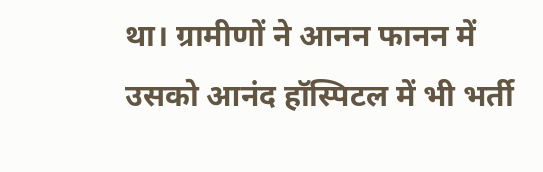था। ग्रामीणों ने आनन फानन में उसको आनंद हॉस्पिटल में भी भर्ती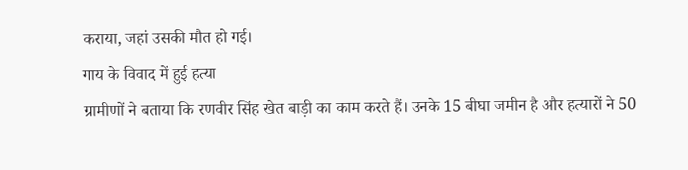कराया, जहां उसकी मौत हो गई।
गाय के विवाद में हुई हत्या
ग्रामीणों ने बताया कि रणवीर सिंह खेत बाड़ी का काम करते हैं। उनके 15 बीघा जमीन है और हत्यारों ने 50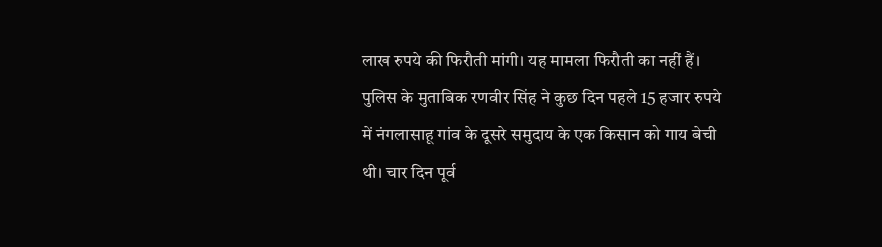लाख रुपये की फिरौती मांगी। यह मामला फिरौती का नहीं हैं। पुलिस के मुताबिक रणवीर सिंह ने कुछ दिन पहले 15 हजार रुपये में नंगलासाहू गांव के दूसरे समुदाय के एक किसान को गाय बेची थी। चार दिन पूर्व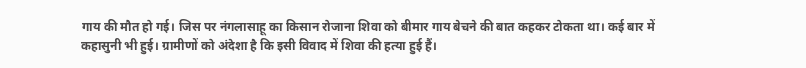गाय की मौत हो गई। जिस पर नंगलासाहू का किसान रोजाना शिवा को बीमार गाय बेचने की बात कहकर टोकता था। कई बार में कहासुनी भी हुई। ग्रामीणों को अंदेशा है कि इसी विवाद में शिवा की हत्या हुई हैं।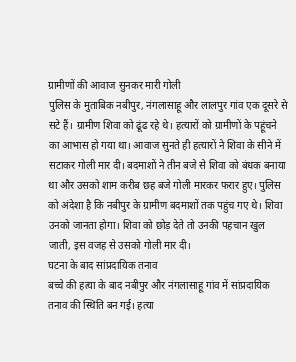ग्रामीणों की आवाज सुनकर मारी गोली
पुलिस के मुताबिक नबीपुर, नंगलासाहू और लालपुर गांव एक दूसरे से सटे हैं। ग्रामीण शिवा को ढूंढ रहे थे। हत्यारों को ग्रामीणों के पहूंचने का आभास हो गया था। आवाज सुनते ही हत्यारों ने शिवा के सीने में सटाकर गोली मार दी। बदमाशों ने तीन बजे से शिवा को बंधक बनाया था और उसको शाम करीब छह बजे गोली मारकर फरार हुए। पुलिस को अंदेशा है कि नबीपुर के ग्रामीण बदमाशों तक पहुंच गए थे। शिवा उनको जानता होगा। शिवा को छोड़ देते तो उनकी पहचान खुल जाती, इस वजह से उसको गोली मार दी।
घटना के बाद सांप्रदायिक तनाव
बच्चे की हत्या के बाद नबीपुर और नंगलासाहू गांव में सांप्रदायिक तनाव की स्थिति बन गई। हत्या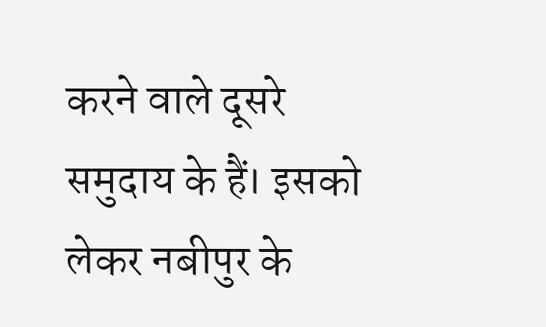करने वाले दूसरे समुदाय के हैं। इसको लेकर नबीपुर के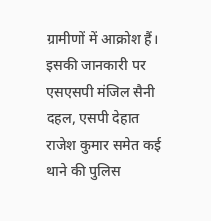ग्रामीणों में आक्रोश हैं। इसकी जानकारी पर एसएसपी मंजिल सैनी दहल, एसपी देहात राजेश कुमार समेत कई थाने की पुलिस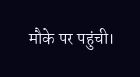मौके पर पहुंची।